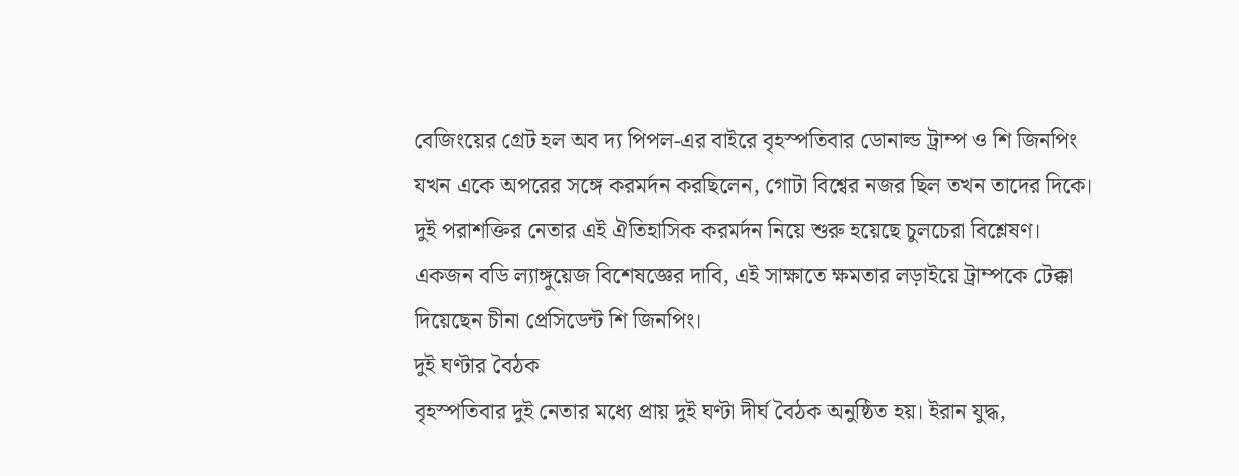বেজিংয়ের গ্রেট হল অব দ্য পিপল-এর বাইরে বৃহস্পতিবার ডোনাল্ড ট্রাম্প ও শি জিনপিং যখন একে অপরের সঙ্গে করমর্দন করছিলেন, গোটা বিশ্বের নজর ছিল তখন তাদের দিকে। দুই পরাশক্তির নেতার এই ঐতিহাসিক করমর্দন নিয়ে শুরু হয়েছে চুলচেরা বিশ্লেষণ। একজন বডি ল্যাঙ্গুয়েজ বিশেষজ্ঞের দাবি, এই সাক্ষাতে ক্ষমতার লড়াইয়ে ট্রাম্পকে টেক্কা দিয়েছেন চীনা প্রেসিডেন্ট শি জিনপিং।
দুই ঘণ্টার বৈঠক
বৃহস্পতিবার দুই নেতার মধ্যে প্রায় দুই ঘণ্টা দীর্ঘ বৈঠক অনুষ্ঠিত হয়। ইরান যুদ্ধ,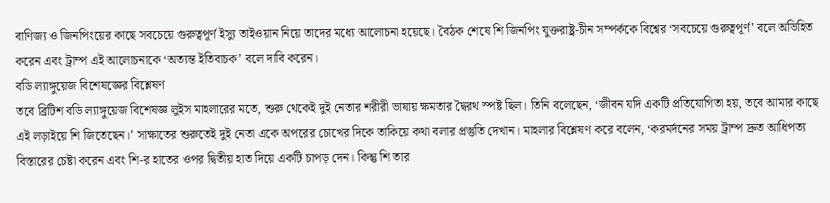বাণিজ্য ও জিনপিংয়ের কাছে সবচেয়ে গুরুত্বপূর্ণ ইস্যু তাইওয়ান নিয়ে তাদের মধ্যে আলোচনা হয়েছে। বৈঠক শেষে শি জিনপিং যুক্তরাষ্ট্র-চীন সম্পর্ককে বিশ্বের ‘সবচেয়ে গুরুত্বপূর্ণ’ বলে অভিহিত করেন এবং ট্রাম্প এই আলোচনাকে ‘অত্যন্ত ইতিবাচক’ বলে দাবি করেন।
বডি ল্যাঙ্গুয়েজ বিশেষজ্ঞের বিশ্লেষণ
তবে ব্রিটিশ বডি ল্যাঙ্গুয়েজ বিশেষজ্ঞ লুইস মাহলারের মতে, শুরু থেকেই দুই নেতার শরীরী ভাষায় ক্ষমতার দ্বৈরথ স্পষ্ট ছিল। তিনি বলেছেন, ‘জীবন যদি একটি প্রতিযোগিতা হয়, তবে আমার কাছে এই লড়াইয়ে শি জিতেছেন।’ সাক্ষাতের শুরুতেই দুই নেতা একে অপরের চোখের দিকে তাকিয়ে কথা বলার প্রস্তুতি দেখান। মাহলার বিশ্লেষণ করে বলেন, ‘করমর্দনের সময় ট্রাম্প দ্রুত আধিপত্য বিস্তারের চেষ্টা করেন এবং শি-র হাতের ওপর দ্বিতীয় হাত দিয়ে একটি চাপড় দেন। কিন্তু শি তার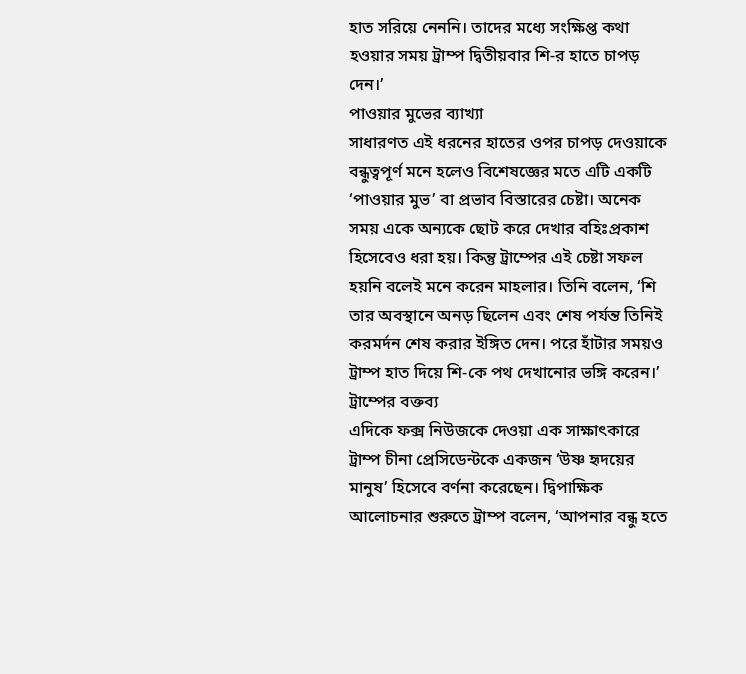হাত সরিয়ে নেননি। তাদের মধ্যে সংক্ষিপ্ত কথা হওয়ার সময় ট্রাম্প দ্বিতীয়বার শি-র হাতে চাপড় দেন।’
পাওয়ার মুভের ব্যাখ্যা
সাধারণত এই ধরনের হাতের ওপর চাপড় দেওয়াকে বন্ধুত্বপূর্ণ মনে হলেও বিশেষজ্ঞের মতে এটি একটি ‘পাওয়ার মুভ’ বা প্রভাব বিস্তারের চেষ্টা। অনেক সময় একে অন্যকে ছোট করে দেখার বহিঃপ্রকাশ হিসেবেও ধরা হয়। কিন্তু ট্রাম্পের এই চেষ্টা সফল হয়নি বলেই মনে করেন মাহলার। তিনি বলেন, ‘শি তার অবস্থানে অনড় ছিলেন এবং শেষ পর্যন্ত তিনিই করমর্দন শেষ করার ইঙ্গিত দেন। পরে হাঁটার সময়ও ট্রাম্প হাত দিয়ে শি-কে পথ দেখানোর ভঙ্গি করেন।’
ট্রাম্পের বক্তব্য
এদিকে ফক্স নিউজকে দেওয়া এক সাক্ষাৎকারে ট্রাম্প চীনা প্রেসিডেন্টকে একজন ‘উষ্ণ হৃদয়ের মানুষ’ হিসেবে বর্ণনা করেছেন। দ্বিপাক্ষিক আলোচনার শুরুতে ট্রাম্প বলেন, ‘আপনার বন্ধু হতে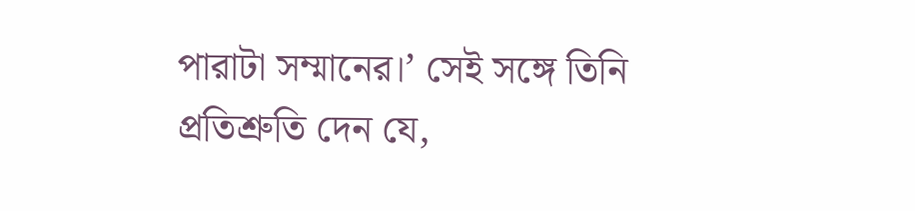পারাটা সম্মানের।’ সেই সঙ্গে তিনি প্রতিশ্রুতি দেন যে,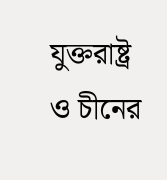যুক্তরাষ্ট্র ও চীনের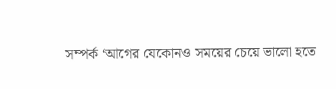সম্পর্ক ‘আগের যেকোনও সময়ের চেয়ে ভালো হতে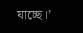যাচ্ছে।’